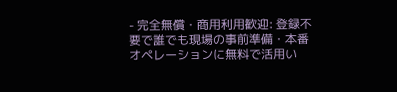- 完全無償・商用利用歓迎: 登録不要で誰でも現場の事前準備・本番オペレーションに無料で活用い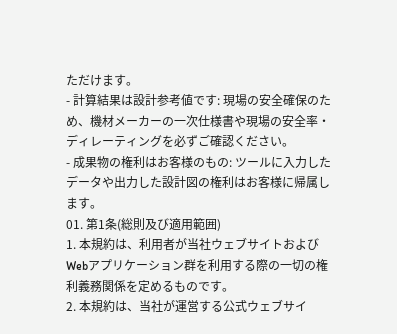ただけます。
- 計算結果は設計参考値です: 現場の安全確保のため、機材メーカーの一次仕様書や現場の安全率・ディレーティングを必ずご確認ください。
- 成果物の権利はお客様のもの: ツールに入力したデータや出力した設計図の権利はお客様に帰属します。
01. 第1条(総則及び適用範囲)
1. 本規約は、利用者が当社ウェブサイトおよびWebアプリケーション群を利用する際の一切の権利義務関係を定めるものです。
2. 本規約は、当社が運営する公式ウェブサイ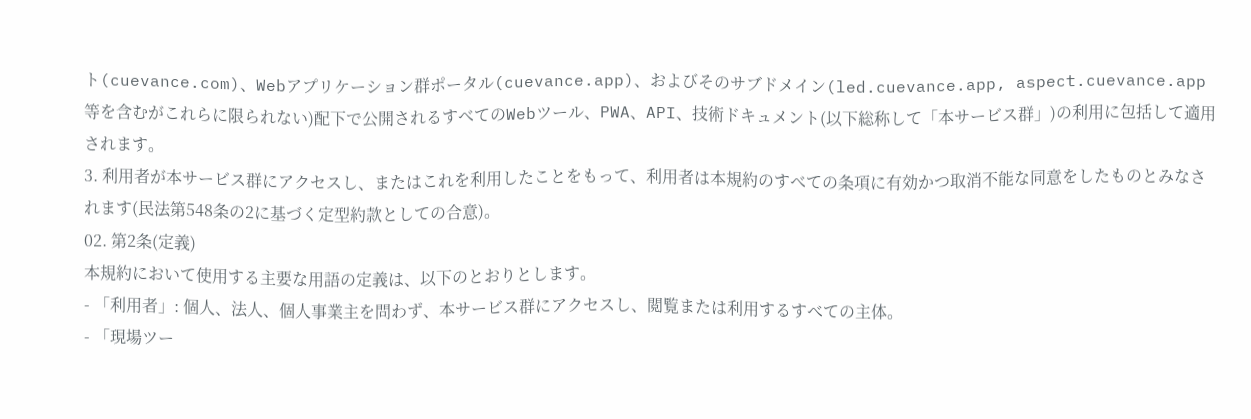ト(cuevance.com)、Webアプリケーション群ポータル(cuevance.app)、およびそのサブドメイン(led.cuevance.app, aspect.cuevance.app 等を含むがこれらに限られない)配下で公開されるすべてのWebツール、PWA、API、技術ドキュメント(以下総称して「本サービス群」)の利用に包括して適用されます。
3. 利用者が本サービス群にアクセスし、またはこれを利用したことをもって、利用者は本規約のすべての条項に有効かつ取消不能な同意をしたものとみなされます(民法第548条の2に基づく定型約款としての合意)。
02. 第2条(定義)
本規約において使用する主要な用語の定義は、以下のとおりとします。
- 「利用者」: 個人、法人、個人事業主を問わず、本サービス群にアクセスし、閲覧または利用するすべての主体。
- 「現場ツー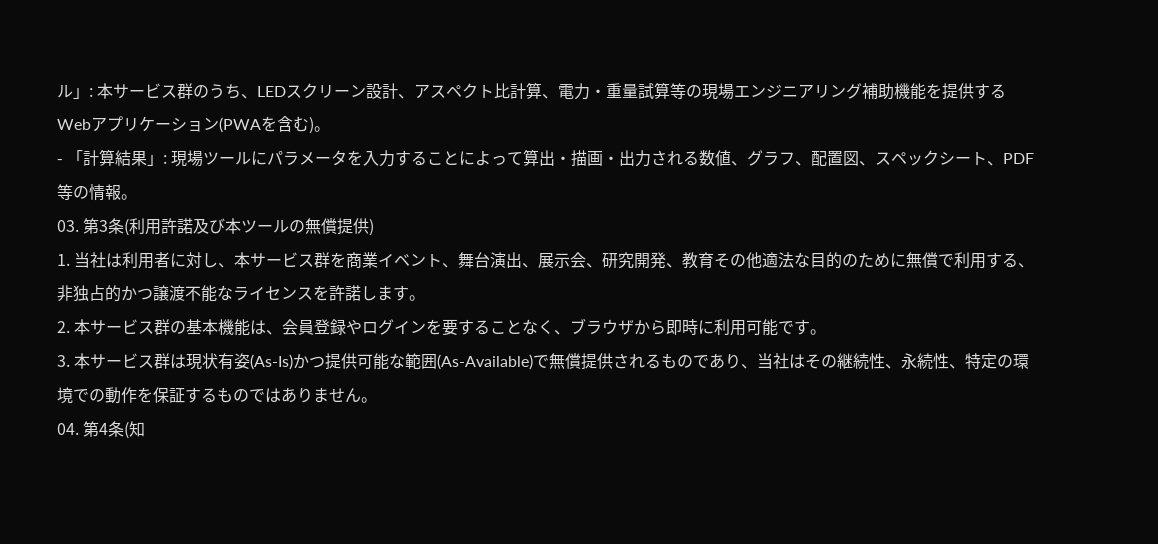ル」: 本サービス群のうち、LEDスクリーン設計、アスペクト比計算、電力・重量試算等の現場エンジニアリング補助機能を提供するWebアプリケーション(PWAを含む)。
- 「計算結果」: 現場ツールにパラメータを入力することによって算出・描画・出力される数値、グラフ、配置図、スペックシート、PDF等の情報。
03. 第3条(利用許諾及び本ツールの無償提供)
1. 当社は利用者に対し、本サービス群を商業イベント、舞台演出、展示会、研究開発、教育その他適法な目的のために無償で利用する、非独占的かつ譲渡不能なライセンスを許諾します。
2. 本サービス群の基本機能は、会員登録やログインを要することなく、ブラウザから即時に利用可能です。
3. 本サービス群は現状有姿(As-Is)かつ提供可能な範囲(As-Available)で無償提供されるものであり、当社はその継続性、永続性、特定の環境での動作を保証するものではありません。
04. 第4条(知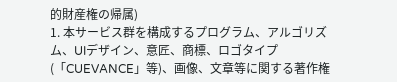的財産権の帰属)
1. 本サービス群を構成するプログラム、アルゴリズム、UIデザイン、意匠、商標、ロゴタイプ(「CUEVANCE」等)、画像、文章等に関する著作権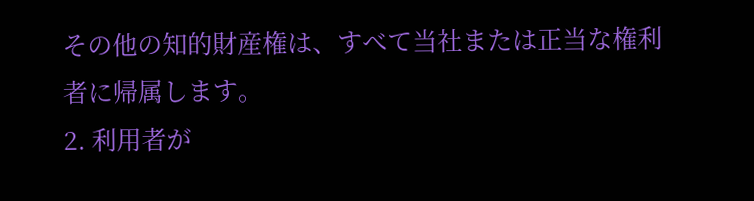その他の知的財産権は、すべて当社または正当な権利者に帰属します。
2. 利用者が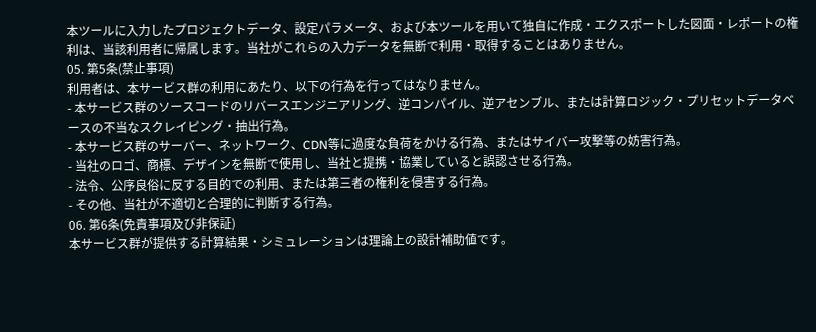本ツールに入力したプロジェクトデータ、設定パラメータ、および本ツールを用いて独自に作成・エクスポートした図面・レポートの権利は、当該利用者に帰属します。当社がこれらの入力データを無断で利用・取得することはありません。
05. 第5条(禁止事項)
利用者は、本サービス群の利用にあたり、以下の行為を行ってはなりません。
- 本サービス群のソースコードのリバースエンジニアリング、逆コンパイル、逆アセンブル、または計算ロジック・プリセットデータベースの不当なスクレイピング・抽出行為。
- 本サービス群のサーバー、ネットワーク、CDN等に過度な負荷をかける行為、またはサイバー攻撃等の妨害行為。
- 当社のロゴ、商標、デザインを無断で使用し、当社と提携・協業していると誤認させる行為。
- 法令、公序良俗に反する目的での利用、または第三者の権利を侵害する行為。
- その他、当社が不適切と合理的に判断する行為。
06. 第6条(免責事項及び非保証)
本サービス群が提供する計算結果・シミュレーションは理論上の設計補助値です。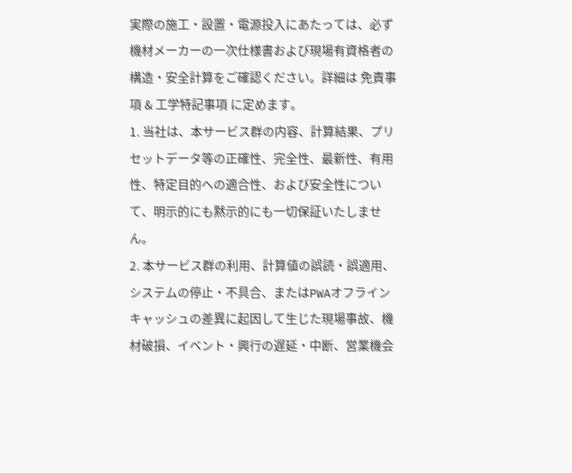実際の施工・設置・電源投入にあたっては、必ず機材メーカーの一次仕様書および現場有資格者の構造・安全計算をご確認ください。詳細は 免責事項 & 工学特記事項 に定めます。
1. 当社は、本サービス群の内容、計算結果、プリセットデータ等の正確性、完全性、最新性、有用性、特定目的への適合性、および安全性について、明示的にも黙示的にも一切保証いたしません。
2. 本サービス群の利用、計算値の誤読・誤適用、システムの停止・不具合、またはPWAオフラインキャッシュの差異に起因して生じた現場事故、機材破損、イベント・興行の遅延・中断、営業機会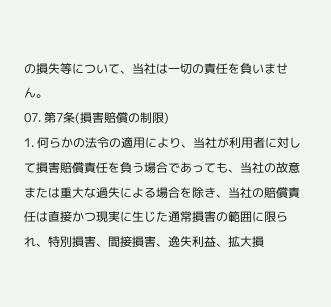の損失等について、当社は一切の責任を負いません。
07. 第7条(損害賠償の制限)
1. 何らかの法令の適用により、当社が利用者に対して損害賠償責任を負う場合であっても、当社の故意または重大な過失による場合を除き、当社の賠償責任は直接かつ現実に生じた通常損害の範囲に限られ、特別損害、間接損害、逸失利益、拡大損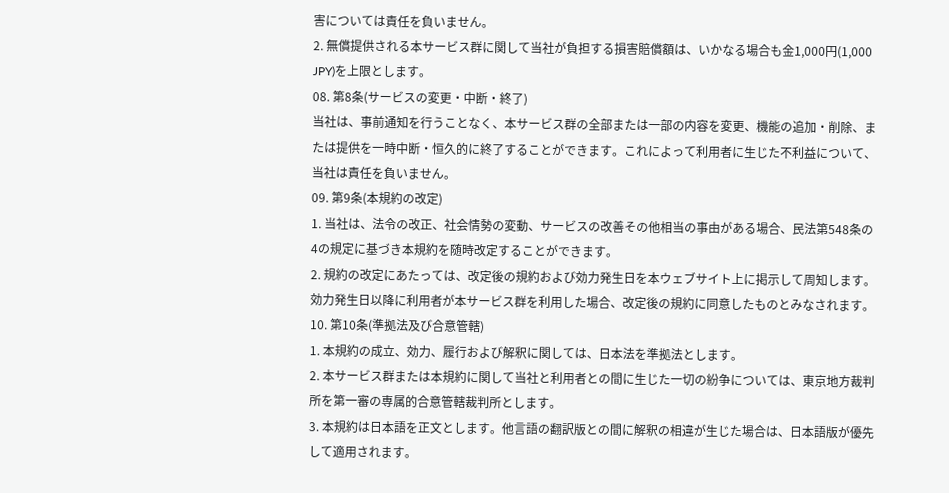害については責任を負いません。
2. 無償提供される本サービス群に関して当社が負担する損害賠償額は、いかなる場合も金1,000円(1,000 JPY)を上限とします。
08. 第8条(サービスの変更・中断・終了)
当社は、事前通知を行うことなく、本サービス群の全部または一部の内容を変更、機能の追加・削除、または提供を一時中断・恒久的に終了することができます。これによって利用者に生じた不利益について、当社は責任を負いません。
09. 第9条(本規約の改定)
1. 当社は、法令の改正、社会情勢の変動、サービスの改善その他相当の事由がある場合、民法第548条の4の規定に基づき本規約を随時改定することができます。
2. 規約の改定にあたっては、改定後の規約および効力発生日を本ウェブサイト上に掲示して周知します。効力発生日以降に利用者が本サービス群を利用した場合、改定後の規約に同意したものとみなされます。
10. 第10条(準拠法及び合意管轄)
1. 本規約の成立、効力、履行および解釈に関しては、日本法を準拠法とします。
2. 本サービス群または本規約に関して当社と利用者との間に生じた一切の紛争については、東京地方裁判所を第一審の専属的合意管轄裁判所とします。
3. 本規約は日本語を正文とします。他言語の翻訳版との間に解釈の相違が生じた場合は、日本語版が優先して適用されます。